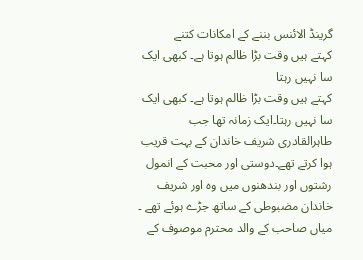گرینڈ الائنس بننے کے امکانات کتنے
کہتے ہیں وقت بڑا ظالم ہوتا ہے۔ کبھی ایک سا نہیں رہتا
کہتے ہیں وقت بڑا ظالم ہوتا ہے۔ کبھی ایک سا نہیں رہتا۔ایک زمانہ تھا جب طاہرالقادری شریف خاندان کے بہت قریب ہوا کرتے تھے۔دوستی اور محبت کے انمول رشتوں اور بندھنوں میں وہ اور شریف خاندان مضبوطی کے ساتھ جڑے ہوئے تھے ۔ میاں صاحب کے والد محترم موصوف کے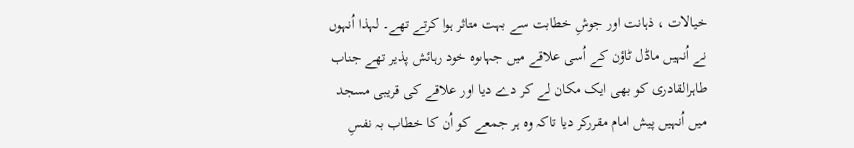خیالات ، ذہانت اور جوشِ خطابت سے بہت متاثر ہوا کرتے تھے۔ لہذا اُنہوں نے اُنہیں ماڈل ٹاؤن کے اُسی علاقے میں جہاںوہ خود رہائش پذیر تھے جناب طاہرالقادری کو بھی ایک مکان لے کر دے دیا اور علاقے کی قریبی مسجد میں اُنہیں پیش امام مقررکر دیا تاکہ وہ ہر جمعے کو اُن کا خطاب بہ نفسِ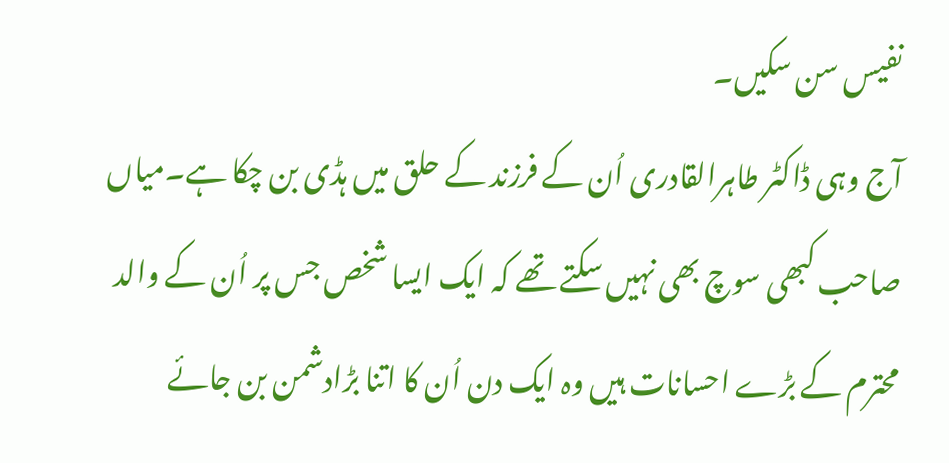نفیس سن سکیں۔
آج وہی ڈاکٹر طاہرالقادری اُن کے فرزند کے حلق میں ہڈی بن چکا ہے۔میاں صاحب کبھی سوچ بھی نہیں سکتے تھے کہ ایک ایسا شخص جس پر اُن کے والد محترم کے بڑے احسانات ہیں وہ ایک دن اُن کا اتنا بڑادشمن بن جائے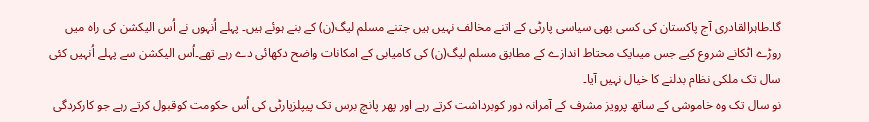گا۔طاہرالقادری آج پاکستان کی کسی بھی سیاسی پارٹی کے اتنے مخالف نہیں ہیں جتنے مسلم لیگ(ن) کے بنے ہوئے ہیں۔ پہلے اُنہوں نے اُس الیکشن کی راہ میں روڑے اٹکانے شروع کیے جس میںایک محتاط اندازے کے مطابق مسلم لیگ(ن) کی کامیابی کے امکانات واضح دکھائی دے رہے تھے۔اُس الیکشن سے پہلے اُنہیں کئی سال تک ملکی نظام بدلنے کا خیال نہیں آیا۔
نو سال تک وہ خاموشی کے ساتھ پرویز مشرف کے آمرانہ دور کوبرداشت کرتے رہے اور پھر پانچ برس تک پیپلزپارٹی کی اُس حکومت کوقبول کرتے رہے جو کارکردگی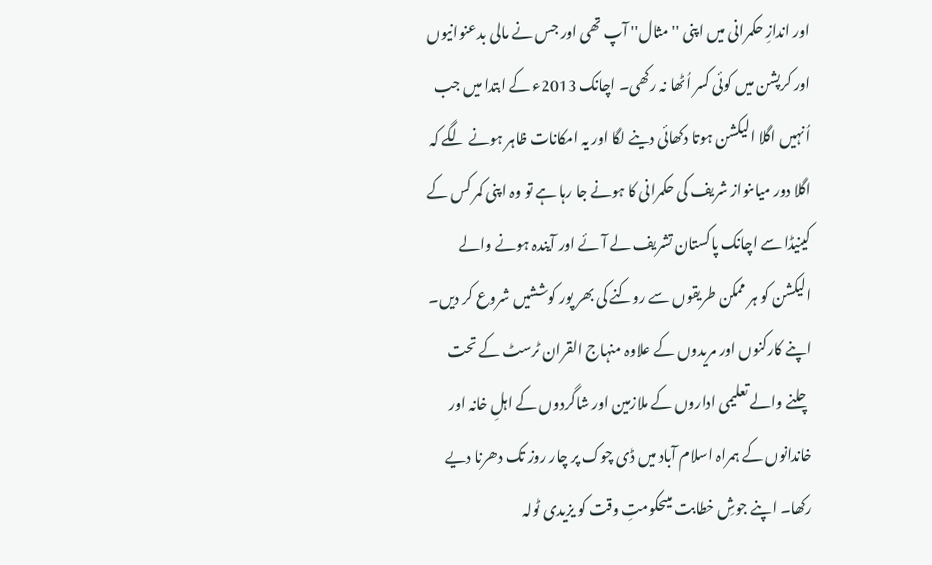اور اندازِ حکمرانی میں اپنی ''مثال'' آپ تھی اور جس نے مالی بدعنوانیوں اور کرپشن میں کوئی کسر اُٹھا نہ رکھی۔ اچانک 2013ء کے ابتدا میں جب اُنہیں اگلا الیکشن ہوتا دکھائی دینے لگا اور یہ امکانات ظاہر ہونے لگے کہ اگلا دور میاںنواز شریف کی حکمرانی کا ہونے جا رہا ہے تو وہ اپنی کمر کس کے کینیڈا سے اچانک پاکستان تشریف لے آئے اور آیندہ ہونے والے الیکشن کو ہر ممکن طریقوں سے روکنے کی بھر پور کوششیں شروع کر دیں۔
اپنے کارکنوں اور مریدوں کے علاوہ منہاج القران ٹرسٹ کے تحت چلنے والے تعلیمی اداروں کے ملازمین اور شاگردوں کے اہلِ خانہ اور خاندانوں کے ہمراہ اسلام آباد میں ڈی چوک پر چار روز تک دھرنا دیے رکھا۔ اپنے جوشِ خطابت میںحکومتِ وقت کو یزیدی ٹولہ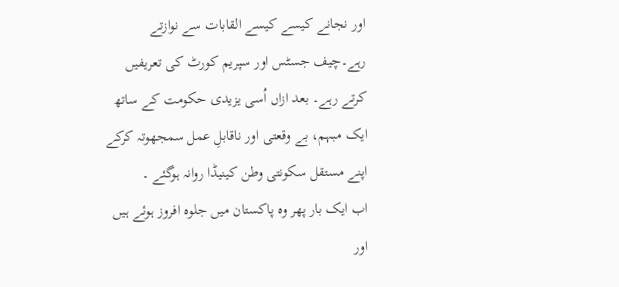اور نجانے کیسے کیسے القابات سے نوازتے رہے۔چیف جسٹس اور سپریم کورٹ کی تعریفیں کرتے رہے۔ بعد ازاں اُسی یزیدی حکومت کے ساتھ ایک مبہم، بے وقعتی اور ناقابلِ عمل سمجھوتہ کرکے اپنے مستقل سکونتی وطن کینیڈا روانہ ہوگئے ۔
اب ایک بار پھر وہ پاکستان میں جلوہ افروز ہوئے ہیں اور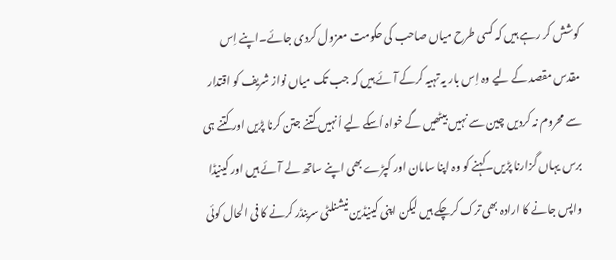کوشش کر رہے ہیں کہ کسی طرح میاں صاحب کی حکومت معزول کردی جائے۔اپنے اِس مقدس مقصد کے لیے وہ اِس بار یہ تہیہ کرکے آئے ہیں کہ جب تک میاں نواز شریف کو اقتدار سے محروم نہ کردیں چین سے نہیں بیٹھیں گے خواہ اُسکے لیے اُنہیں کتنے جتن کرنا پڑیں اور کتنے ہی برس یہاں گزارنا پڑیں۔کہنے کو وہ اپنا سامان اور کپڑے بھی اپنے ساتھ لے آئے ہیں اور کینیڈا واپس جانے کا ارادہ بھی ترک کرچکے ہیں لیکن اپنی کینیڈین نیشنلٹی سرینڈر کرنے کا فی الحال کوئی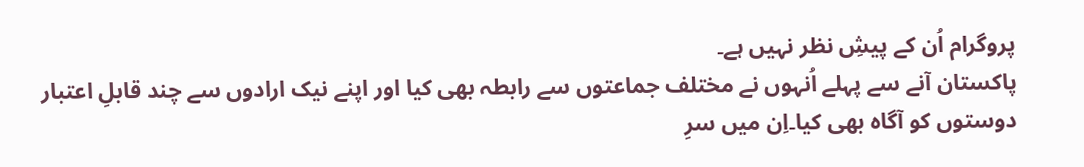پروگرام اُن کے پیشِ نظر نہیں ہے۔
پاکستان آنے سے پہلے اُنہوں نے مختلف جماعتوں سے رابطہ بھی کیا اور اپنے نیک ارادوں سے چند قابلِ اعتبار دوستوں کو آگاہ بھی کیا۔اِن میں سرِ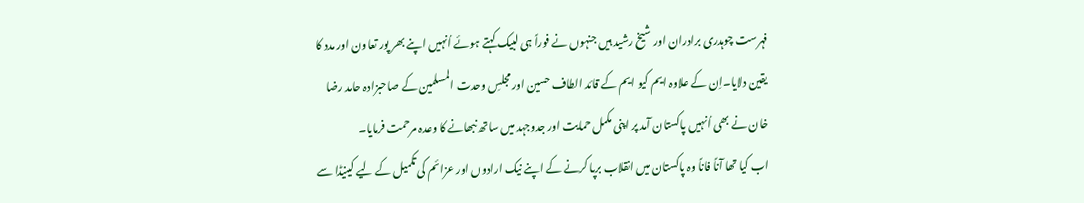فہرست چوہدری برادران اور شیخ رشید ہیں جنہوں نے فوراً ہی لبیک کہتے ہوئے اُنہیں اپنے بھر پور تعاون اور مدد کا یقین دلایا۔اِن کے علاوہ ایم کیو ایم کے قائد الطاف حسین اور مجلسِ وحدت المسلمین کے صاحبزادہ حامد رضا خان نے بھی اُنہیں پاکستان آمد پر اپنی مکمل حمایت اور جدوجہد میں ساتھ نبھانے کا وعدہ مرحمت فرمایا۔
اب کیا تھا آناً فاناً وہ پاکستان میں انقلاب برپا کرنے کے اپنے نیک ارادوں اور عزائم کی تکمیل کے لیے کینیڈا سے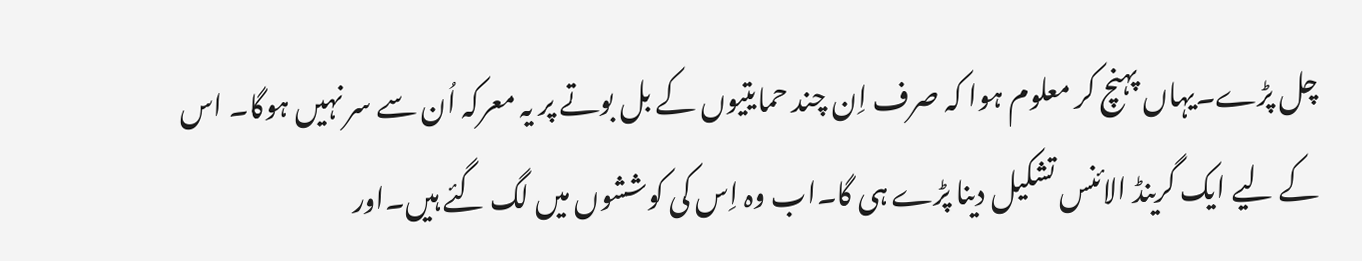چل پڑے۔یہاں پہنچ کر معلوم ہوا کہ صرف اِن چند حمایتیوں کے بل بوتے پر یہ معرکہ اُن سے سر نہیں ہوگا۔ اس کے لیے ایک گرینڈ الائنس تشکیل دینا پڑے ہی گا۔اب وہ اِس کی کوششوں میں لگ گئے ہیں۔اور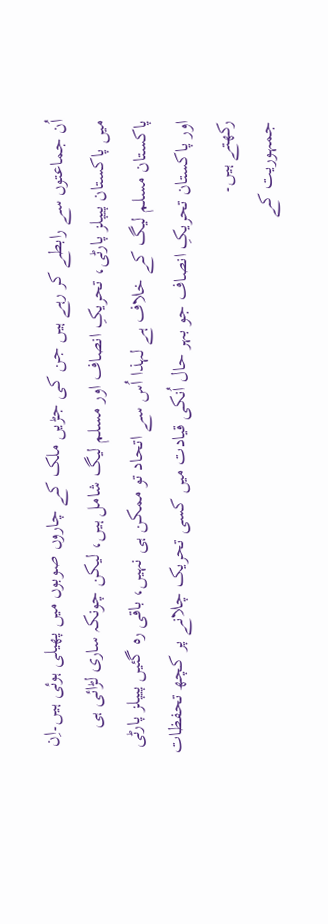اُن جماعتوں سے رابطے کر رہے ہیں جن کی جڑیں ملک کے چاروں صوبوں میں پھیلی ہوئی ہیں۔اِن میں پاکستان پیپلز پارٹی، تحریکِ انصاف اور مسلم لیگ شامل ہیں، لیکن چونکہ ساری لڑائی ہی پاکستان مسلم لیگ کے خلاف ہے لہذا اُس سے اتحاد تو ممکن ہی نہیں، باقی رہ گئیں پیپلز پارٹی اور پاکستان تحریکِ انصاف جو بہر حال اُنکی قیادت میں کسی تحریک چلانے پر کچھ تحفظات رکھتے ہیں۔
جمہوریت کے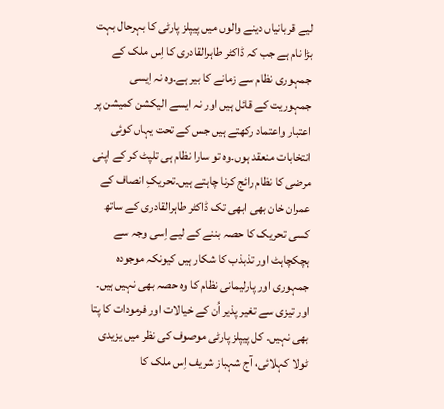لیے قربانیاں دینے والوں میں پیپلز پارٹی کا بہرحال بہت بڑا نام ہے جب کہ ڈاکٹر طاہرالقادری کا اِس ملک کے جمہوری نظام سے زمانے کا بیر ہے۔وہ نہ اِیسی جمہوریت کے قائل ہیں اور نہ ایسے الیکشن کمیشن پر اعتبار واعتماد رکھتے ہیں جس کے تحت یہاں کوئی انتخابات منعقد ہوں۔وہ تو سارا نظام ہی تلپٹ کر کے اپنی مرضی کا نظام رائج کرنا چاہتے ہیں۔تحریکِ انصاف کے عمران خان بھی ابھی تک ڈاکٹر طاہرالقادری کے ساتھ کسی تحریک کا حصہ بننے کے لیے اِسی وجہ سے ہچکچاہٹ اور تذبذب کا شکار ہیں کیونکہ موجودہ جمہوری اور پارلیمانی نظام کا وہ حصہ بھی نہیں ہیں۔
اور تیزی سے تغیر پذیر اُن کے خیالات اور فرمودات کا پتا بھی نہیں۔ کل پیپلز پارٹی موصوف کی نظر میں یزیدی ٹولا کہلائی، آج شہباز شریف اِس ملک کا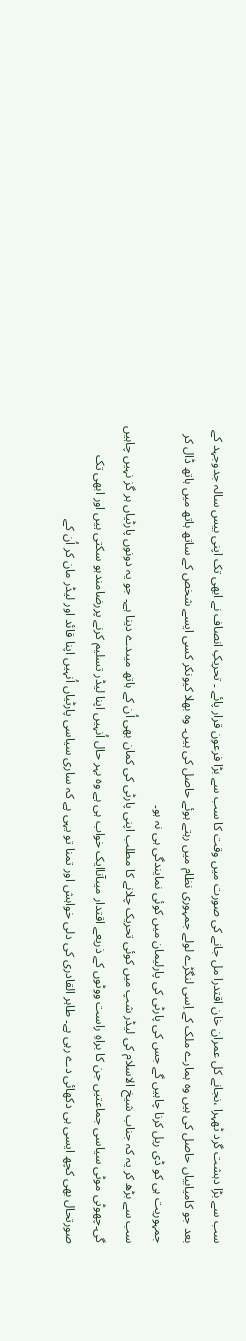سب سے بڑا دہشت گرد ٹھہرا ،نجانے کل عمران خان اقتدرا مل جانے کی صورت میں وقت کا سب سے بڑا فرعون قرار پائے ۔ تحریکِ انصاف نے ابھی تک اپنی بیس سالہ جدوجہد کے بعد جو کامیابیاں حاصل کی ہیں وہ ہمارے ملک کے اِسی لنگڑے لولے جمہوری نظام میں رہتے ہوئے حاصل کی ہیں۔ وہ بھلا کیونکر کسی ایسے شخص کے ساتھ ہاتھ میں ہاتھ ڈال کر جمہوریت ہی کو ڈی ریل کرنا چاہیں گے جس کی پارٹی کی پارلیمان میں کوئی نمایندگی ہی نہ ہو۔
سب سے بڑھ کر یہ کہ جناب شیخ الاسلام کی لیڈر شپ میں کوئی تحریک چلانے کا مطلب اپنی پارٹی کی کمان بھی اُن کے ہاتھ میںدے دینا ہے۔ جو یہ دونوں پارٹیاں ہر گز نہیں چاہیں گی۔چھوٹی موٹی سیاسی جماعتیں جن کا براہِ راست ووٹوں کے ذریعے اقتدار میںآناایک خواب ہی ہے وہ بہر حال اُنہیں اپنا لیڈر تسلیم کرنے پررضامندہو سکتی ہیں اور ابھی تک صورتحال بھی کچھ ایسی ہی دکھائی دے رہی ہے۔ طاہر القادری کی دلی خواہش اور تمنا تو یہی ہے کہ ساری سیاسی پارٹیاں اُنہیں اپنا قائد اور لیڈر مان کر اُن کے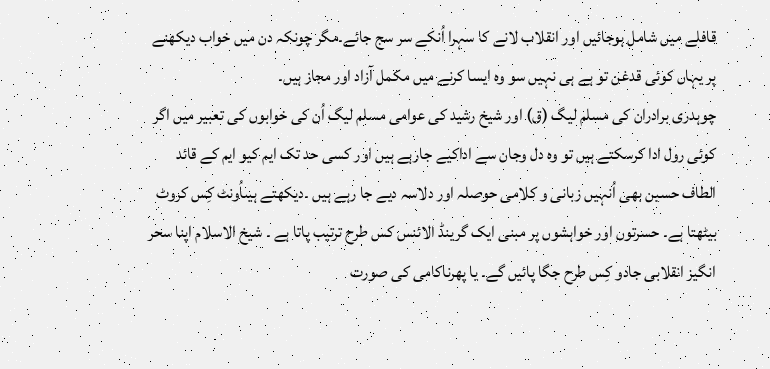قافلے میں شامل ہوجائیں اور انقلاب لانے کا سہرا اُنکے سر سج جائے۔مگر چونکہ دن میں خواب دیکھنے پر یہاں کوئی قدغن تو ہے ہی نہیں سو وہ ایسا کرنے میں مکمل آزاد اور مجاز ہیں۔
چوہدری برادران کی مسلم لیگ (ق) اور شیخ رشید کی عوامی مسلم لیگ اُن کی خوابوں کی تعبیر میں اگر کوئی رول ادا کرسکتے ہیں تو وہ دل وجان سے اداکیے جارہے ہیں اور کسی حد تک ایم کیو ایم کے قائد الطاف حسین بھی اُنہیں زبانی و کلامی حوصلہ اور دلاسہ دیے جا رہے ہیں ۔دیکھتے ہیںاُونٹ کِس کروٹ بیٹھتا ہے۔ حسرتوں اور خواہشوں پر مبنی ایک گرینڈ الائنس کس طرح ترتیب پاتا ہے ۔ شیخ الاسلام اپنا سحر انگیز انقلابی جادو کِس طرح جگا پائیں گے۔ یا پھرناکامی کی صورت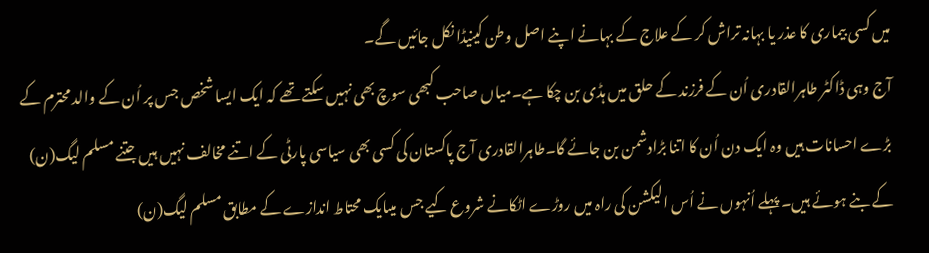میں کسی بیماری کا عذر یا بہانہ تراش کر کے علاج کے بہانے اپنے اصل وطن کینیڈا نکل جائیں گے۔
آج وہی ڈاکٹر طاہرالقادری اُن کے فرزند کے حلق میں ہڈی بن چکا ہے۔میاں صاحب کبھی سوچ بھی نہیں سکتے تھے کہ ایک ایسا شخص جس پر اُن کے والد محترم کے بڑے احسانات ہیں وہ ایک دن اُن کا اتنا بڑادشمن بن جائے گا۔طاہرالقادری آج پاکستان کی کسی بھی سیاسی پارٹی کے اتنے مخالف نہیں ہیں جتنے مسلم لیگ(ن) کے بنے ہوئے ہیں۔ پہلے اُنہوں نے اُس الیکشن کی راہ میں روڑے اٹکانے شروع کیے جس میںایک محتاط اندازے کے مطابق مسلم لیگ(ن)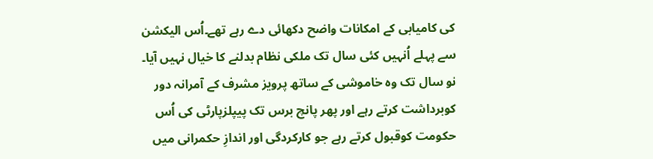کی کامیابی کے امکانات واضح دکھائی دے رہے تھے۔اُس الیکشن سے پہلے اُنہیں کئی سال تک ملکی نظام بدلنے کا خیال نہیں آیا۔
نو سال تک وہ خاموشی کے ساتھ پرویز مشرف کے آمرانہ دور کوبرداشت کرتے رہے اور پھر پانچ برس تک پیپلزپارٹی کی اُس حکومت کوقبول کرتے رہے جو کارکردگی اور اندازِ حکمرانی میں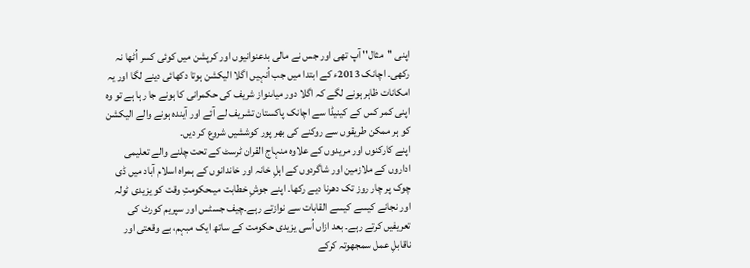اپنی ''مثال'' آپ تھی اور جس نے مالی بدعنوانیوں اور کرپشن میں کوئی کسر اُٹھا نہ رکھی۔ اچانک 2013ء کے ابتدا میں جب اُنہیں اگلا الیکشن ہوتا دکھائی دینے لگا اور یہ امکانات ظاہر ہونے لگے کہ اگلا دور میاںنواز شریف کی حکمرانی کا ہونے جا رہا ہے تو وہ اپنی کمر کس کے کینیڈا سے اچانک پاکستان تشریف لے آئے اور آیندہ ہونے والے الیکشن کو ہر ممکن طریقوں سے روکنے کی بھر پور کوششیں شروع کر دیں۔
اپنے کارکنوں اور مریدوں کے علاوہ منہاج القران ٹرسٹ کے تحت چلنے والے تعلیمی اداروں کے ملازمین اور شاگردوں کے اہلِ خانہ اور خاندانوں کے ہمراہ اسلام آباد میں ڈی چوک پر چار روز تک دھرنا دیے رکھا۔ اپنے جوشِ خطابت میںحکومتِ وقت کو یزیدی ٹولہ اور نجانے کیسے کیسے القابات سے نوازتے رہے۔چیف جسٹس اور سپریم کورٹ کی تعریفیں کرتے رہے۔ بعد ازاں اُسی یزیدی حکومت کے ساتھ ایک مبہم، بے وقعتی اور ناقابلِ عمل سمجھوتہ کرکے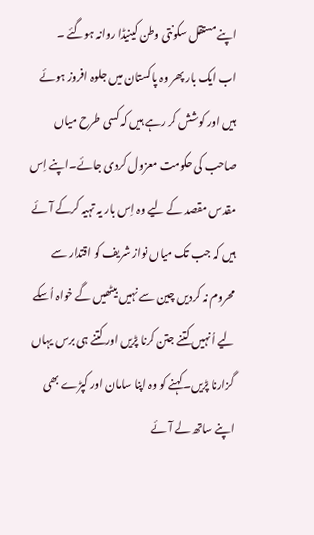اپنے مستقل سکونتی وطن کینیڈا روانہ ہوگئے ۔
اب ایک بار پھر وہ پاکستان میں جلوہ افروز ہوئے ہیں اور کوشش کر رہے ہیں کہ کسی طرح میاں صاحب کی حکومت معزول کردی جائے۔اپنے اِس مقدس مقصد کے لیے وہ اِس بار یہ تہیہ کرکے آئے ہیں کہ جب تک میاں نواز شریف کو اقتدار سے محروم نہ کردیں چین سے نہیں بیٹھیں گے خواہ اُسکے لیے اُنہیں کتنے جتن کرنا پڑیں اور کتنے ہی برس یہاں گزارنا پڑیں۔کہنے کو وہ اپنا سامان اور کپڑے بھی اپنے ساتھ لے آئے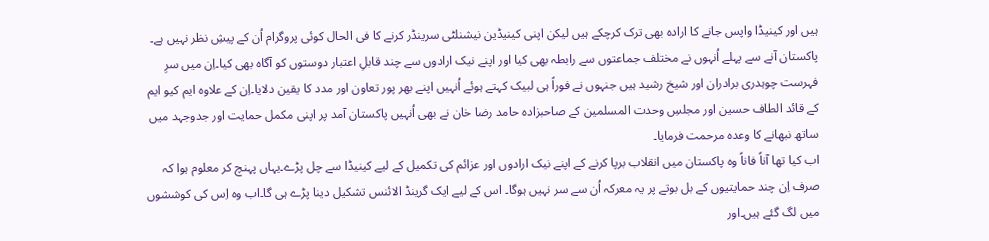ہیں اور کینیڈا واپس جانے کا ارادہ بھی ترک کرچکے ہیں لیکن اپنی کینیڈین نیشنلٹی سرینڈر کرنے کا فی الحال کوئی پروگرام اُن کے پیشِ نظر نہیں ہے۔
پاکستان آنے سے پہلے اُنہوں نے مختلف جماعتوں سے رابطہ بھی کیا اور اپنے نیک ارادوں سے چند قابلِ اعتبار دوستوں کو آگاہ بھی کیا۔اِن میں سرِ فہرست چوہدری برادران اور شیخ رشید ہیں جنہوں نے فوراً ہی لبیک کہتے ہوئے اُنہیں اپنے بھر پور تعاون اور مدد کا یقین دلایا۔اِن کے علاوہ ایم کیو ایم کے قائد الطاف حسین اور مجلسِ وحدت المسلمین کے صاحبزادہ حامد رضا خان نے بھی اُنہیں پاکستان آمد پر اپنی مکمل حمایت اور جدوجہد میں ساتھ نبھانے کا وعدہ مرحمت فرمایا۔
اب کیا تھا آناً فاناً وہ پاکستان میں انقلاب برپا کرنے کے اپنے نیک ارادوں اور عزائم کی تکمیل کے لیے کینیڈا سے چل پڑے۔یہاں پہنچ کر معلوم ہوا کہ صرف اِن چند حمایتیوں کے بل بوتے پر یہ معرکہ اُن سے سر نہیں ہوگا۔ اس کے لیے ایک گرینڈ الائنس تشکیل دینا پڑے ہی گا۔اب وہ اِس کی کوششوں میں لگ گئے ہیں۔اور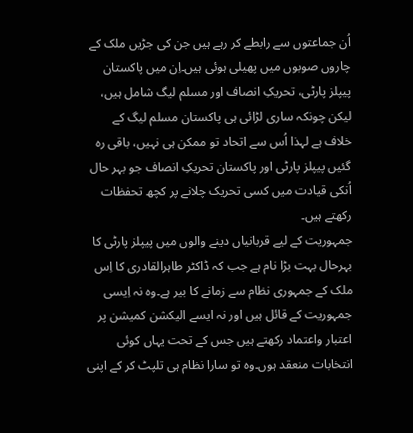اُن جماعتوں سے رابطے کر رہے ہیں جن کی جڑیں ملک کے چاروں صوبوں میں پھیلی ہوئی ہیں۔اِن میں پاکستان پیپلز پارٹی، تحریکِ انصاف اور مسلم لیگ شامل ہیں، لیکن چونکہ ساری لڑائی ہی پاکستان مسلم لیگ کے خلاف ہے لہذا اُس سے اتحاد تو ممکن ہی نہیں، باقی رہ گئیں پیپلز پارٹی اور پاکستان تحریکِ انصاف جو بہر حال اُنکی قیادت میں کسی تحریک چلانے پر کچھ تحفظات رکھتے ہیں۔
جمہوریت کے لیے قربانیاں دینے والوں میں پیپلز پارٹی کا بہرحال بہت بڑا نام ہے جب کہ ڈاکٹر طاہرالقادری کا اِس ملک کے جمہوری نظام سے زمانے کا بیر ہے۔وہ نہ اِیسی جمہوریت کے قائل ہیں اور نہ ایسے الیکشن کمیشن پر اعتبار واعتماد رکھتے ہیں جس کے تحت یہاں کوئی انتخابات منعقد ہوں۔وہ تو سارا نظام ہی تلپٹ کر کے اپنی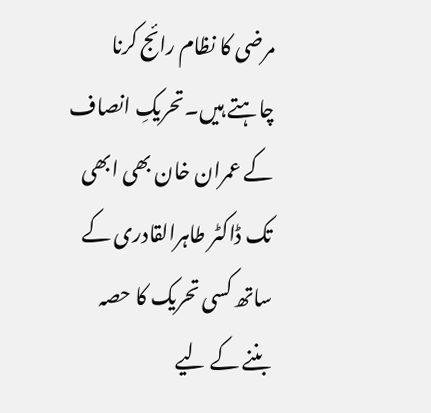مرضی کا نظام رائج کرنا چاہتے ہیں۔تحریکِ انصاف کے عمران خان بھی ابھی تک ڈاکٹر طاہرالقادری کے ساتھ کسی تحریک کا حصہ بننے کے لیے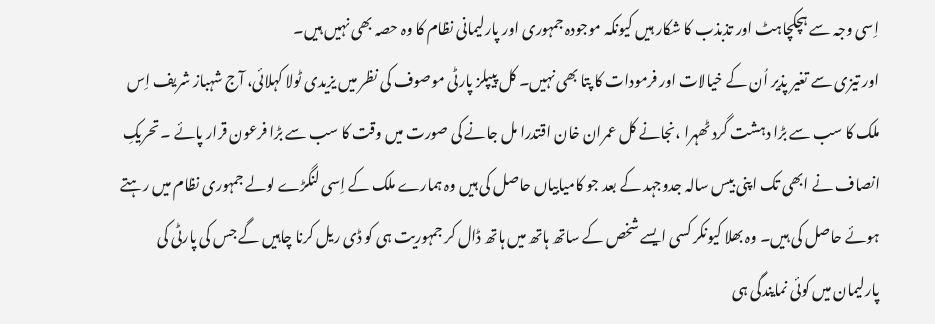اِسی وجہ سے ہچکچاہٹ اور تذبذب کا شکار ہیں کیونکہ موجودہ جمہوری اور پارلیمانی نظام کا وہ حصہ بھی نہیں ہیں۔
اور تیزی سے تغیر پذیر اُن کے خیالات اور فرمودات کا پتا بھی نہیں۔ کل پیپلز پارٹی موصوف کی نظر میں یزیدی ٹولا کہلائی، آج شہباز شریف اِس ملک کا سب سے بڑا دہشت گرد ٹھہرا ،نجانے کل عمران خان اقتدرا مل جانے کی صورت میں وقت کا سب سے بڑا فرعون قرار پائے ۔ تحریکِ انصاف نے ابھی تک اپنی بیس سالہ جدوجہد کے بعد جو کامیابیاں حاصل کی ہیں وہ ہمارے ملک کے اِسی لنگڑے لولے جمہوری نظام میں رہتے ہوئے حاصل کی ہیں۔ وہ بھلا کیونکر کسی ایسے شخص کے ساتھ ہاتھ میں ہاتھ ڈال کر جمہوریت ہی کو ڈی ریل کرنا چاہیں گے جس کی پارٹی کی پارلیمان میں کوئی نمایندگی ہی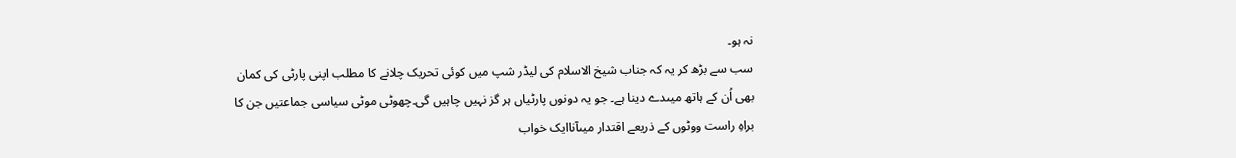نہ ہو۔
سب سے بڑھ کر یہ کہ جناب شیخ الاسلام کی لیڈر شپ میں کوئی تحریک چلانے کا مطلب اپنی پارٹی کی کمان بھی اُن کے ہاتھ میںدے دینا ہے۔ جو یہ دونوں پارٹیاں ہر گز نہیں چاہیں گی۔چھوٹی موٹی سیاسی جماعتیں جن کا براہِ راست ووٹوں کے ذریعے اقتدار میںآناایک خواب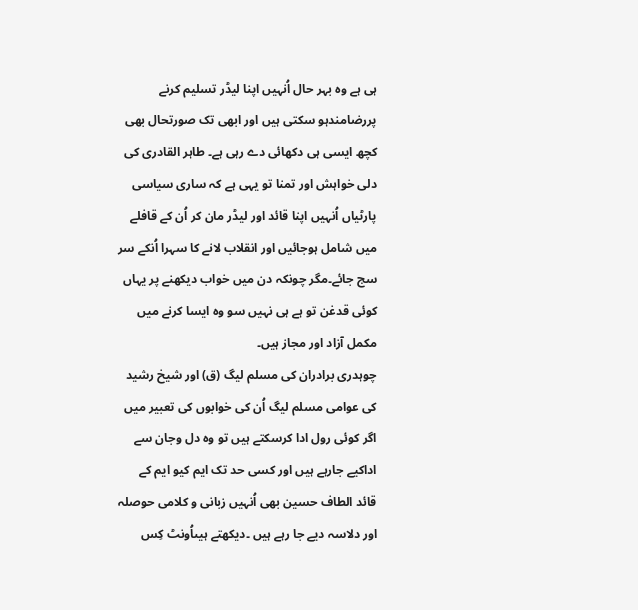ہی ہے وہ بہر حال اُنہیں اپنا لیڈر تسلیم کرنے پررضامندہو سکتی ہیں اور ابھی تک صورتحال بھی کچھ ایسی ہی دکھائی دے رہی ہے۔ طاہر القادری کی دلی خواہش اور تمنا تو یہی ہے کہ ساری سیاسی پارٹیاں اُنہیں اپنا قائد اور لیڈر مان کر اُن کے قافلے میں شامل ہوجائیں اور انقلاب لانے کا سہرا اُنکے سر سج جائے۔مگر چونکہ دن میں خواب دیکھنے پر یہاں کوئی قدغن تو ہے ہی نہیں سو وہ ایسا کرنے میں مکمل آزاد اور مجاز ہیں۔
چوہدری برادران کی مسلم لیگ (ق) اور شیخ رشید کی عوامی مسلم لیگ اُن کی خوابوں کی تعبیر میں اگر کوئی رول ادا کرسکتے ہیں تو وہ دل وجان سے اداکیے جارہے ہیں اور کسی حد تک ایم کیو ایم کے قائد الطاف حسین بھی اُنہیں زبانی و کلامی حوصلہ اور دلاسہ دیے جا رہے ہیں ۔دیکھتے ہیںاُونٹ کِس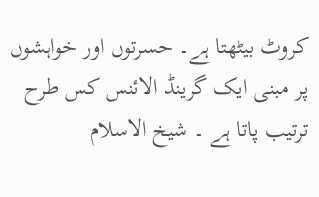کروٹ بیٹھتا ہے۔ حسرتوں اور خواہشوں پر مبنی ایک گرینڈ الائنس کس طرح ترتیب پاتا ہے ۔ شیخ الاسلام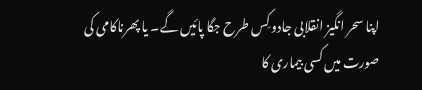اپنا سحر انگیز انقلابی جادو کِس طرح جگا پائیں گے۔ یا پھرناکامی کی صورت میں کسی بیماری کا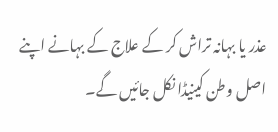عذر یا بہانہ تراش کر کے علاج کے بہانے اپنے اصل وطن کینیڈا نکل جائیں گے۔